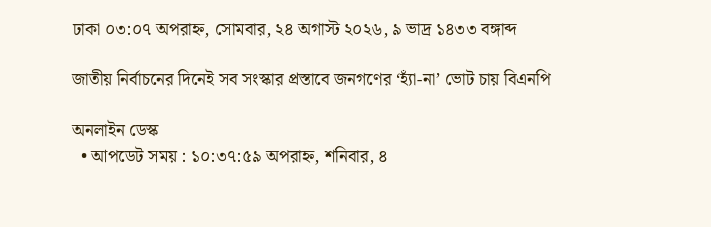ঢাকা ০৩:০৭ অপরাহ্ন, সোমবার, ২৪ অগাস্ট ২০২৬, ৯ ভাদ্র ১৪৩৩ বঙ্গাব্দ

জাতীয় নির্বাচনের দিনেই সব সংস্কার প্রস্তাবে জনগণের ‘হ্যাঁ-না’ ভোট চায় বিএনপি

অনলাইন ডেস্ক
  • আপডেট সময় : ১০:৩৭:৫৯ অপরাহ্ন, শনিবার, ৪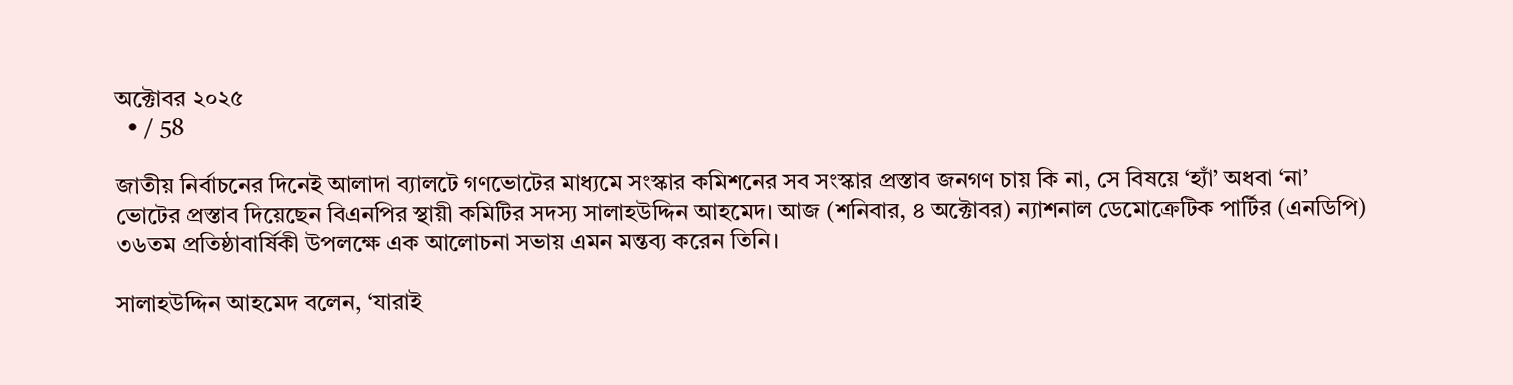অক্টোবর ২০২৫
  • / 58

জাতীয় নির্বাচনের দিনেই আলাদা ব্যালটে গণভোটের মাধ্যমে সংস্কার কমিশনের সব সংস্কার প্রস্তাব জনগণ চায় কি না, সে বিষয়ে ‘হ্যাঁ’ অধবা ‘না’ ভোটের প্রস্তাব দিয়েছেন বিএনপির স্থায়ী কমিটির সদস্য সালাহউদ্দিন আহমেদ। আজ (শনিবার, ৪ অক্টোবর) ন্যাশনাল ডেমোক্রেটিক পার্টির (এনডিপি) ৩৬তম প্রতিষ্ঠাবার্ষিকী উপলক্ষে এক আলোচনা সভায় এমন মন্তব্য করেন তিনি।

সালাহউদ্দিন আহমেদ বলেন, ‘যারাই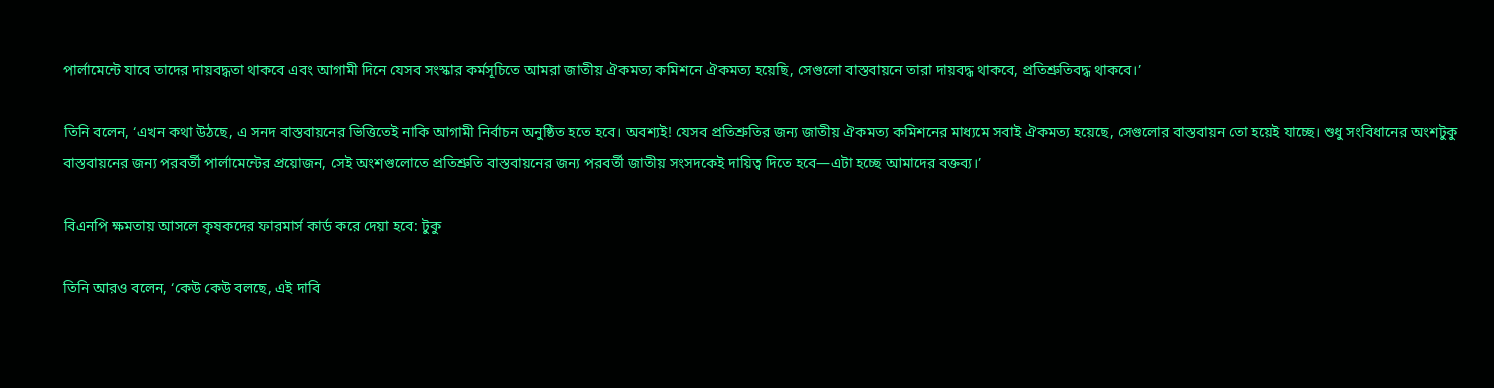পার্লামেন্টে যাবে তাদের দায়বদ্ধতা থাকবে এবং আগামী দিনে যেসব সংস্কার কর্মসূচিতে আমরা জাতীয় ঐকমত্য কমিশনে ঐকমত্য হয়েছি, সেগুলো বাস্তবায়নে তারা দায়বদ্ধ থাকবে, প্রতিশ্রুতিবদ্ধ থাকবে।’

তিনি বলেন, ‘এখন কথা উঠছে, এ সনদ বাস্তবায়নের ভিত্তিতেই নাকি আগামী নির্বাচন অনুষ্ঠিত হতে হবে। অবশ্যই! যেসব প্রতিশ্রুতির জন্য জাতীয় ঐকমত্য কমিশনের মাধ্যমে সবাই ঐকমত্য হয়েছে, সেগুলোর বাস্তবায়ন তো হয়েই যাচ্ছে। শুধু সংবিধানের অংশটুকু বাস্তবায়নের জন্য পরবর্তী পার্লামেন্টের প্রয়োজন, সেই অংশগুলোতে প্রতিশ্রুতি বাস্তবায়নের জন্য পরবর্তী জাতীয় সংসদকেই দায়িত্ব দিতে হবে—এটা হচ্ছে আমাদের বক্তব্য।’

বিএনপি ক্ষমতায় আসলে কৃষকদের ফারমার্স কার্ড করে দেয়া হবে: টুকু

তিনি আরও বলেন, ‘কেউ কেউ বলছে, এই দাবি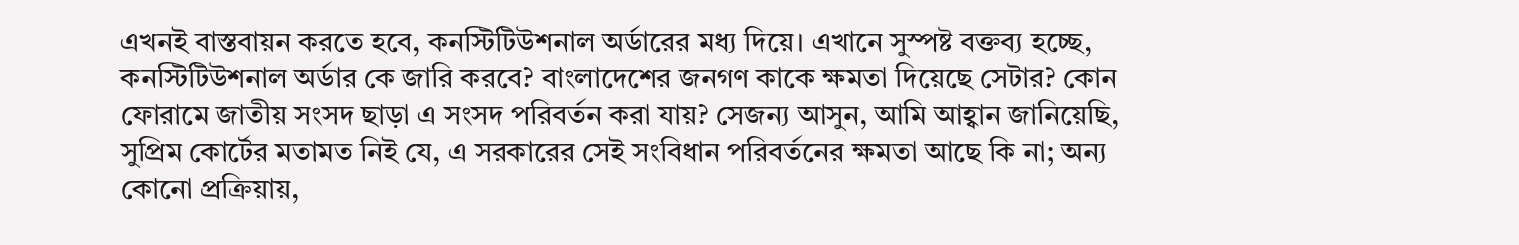এখনই বাস্তবায়ন করতে হবে, কনস্টিটিউশনাল অর্ডারের মধ্য দিয়ে। এখানে সুস্পষ্ট বক্তব্য হচ্ছে, কনস্টিটিউশনাল অর্ডার কে জারি করবে? বাংলাদেশের জনগণ কাকে ক্ষমতা দিয়েছে সেটার? কোন ফোরামে জাতীয় সংসদ ছাড়া এ সংসদ পরিবর্তন করা যায়? সেজন্য আসুন, আমি আহ্বান জানিয়েছি, সুপ্রিম কোর্টের মতামত নিই যে, এ সরকারের সেই সংবিধান পরিবর্তনের ক্ষমতা আছে কি না; অন্য কোনো প্রক্রিয়ায়,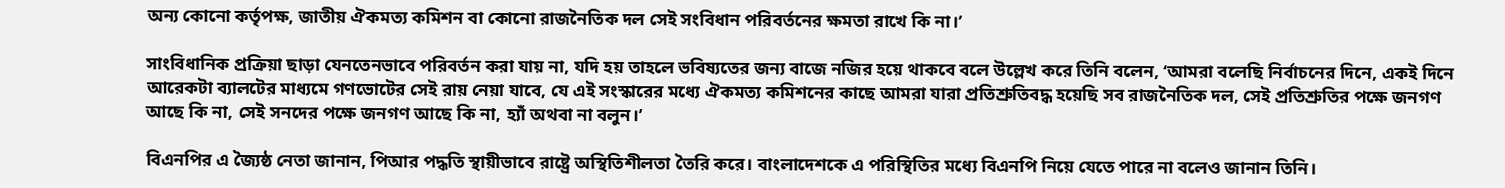অন্য কোনো কর্তৃপক্ষ, জাতীয় ঐকমত্য কমিশন বা কোনো রাজনৈতিক দল সেই সংবিধান পরিবর্তনের ক্ষমতা রাখে কি না।’

সাংবিধানিক প্রক্রিয়া ছাড়া যেনতেনভাবে পরিবর্তন করা যায় না, যদি হয় তাহলে ভবিষ্যতের জন্য বাজে নজির হয়ে থাকবে বলে উল্লেখ করে তিনি বলেন, ‘আমরা বলেছি নির্বাচনের দিনে, একই দিনে আরেকটা ব্যালটের মাধ্যমে গণভোটের সেই রায় নেয়া যাবে, যে এই সংস্কারের মধ্যে ঐকমত্য কমিশনের কাছে আমরা যারা প্রতিশ্রুতিবদ্ধ হয়েছি সব রাজনৈতিক দল, সেই প্রতিশ্রুতির পক্ষে জনগণ আছে কি না, সেই সনদের পক্ষে জনগণ আছে কি না, হ্যাঁ অথবা না বলুন।’

বিএনপির এ জ্যৈষ্ঠ নেতা জানান, পিআর পদ্ধতি স্থায়ীভাবে রাষ্ট্রে অস্থিতিশীলতা তৈরি করে। বাংলাদেশকে এ পরিস্থিতির মধ্যে বিএনপি নিয়ে যেতে পারে না বলেও জানান তিনি।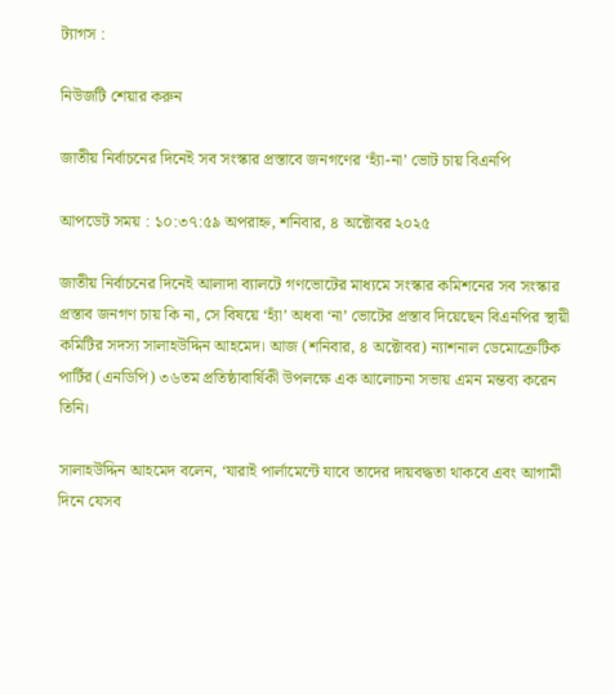ট্যাগস :

নিউজটি শেয়ার করুন

জাতীয় নির্বাচনের দিনেই সব সংস্কার প্রস্তাবে জনগণের ‘হ্যাঁ-না’ ভোট চায় বিএনপি

আপডেট সময় : ১০:৩৭:৫৯ অপরাহ্ন, শনিবার, ৪ অক্টোবর ২০২৫

জাতীয় নির্বাচনের দিনেই আলাদা ব্যালটে গণভোটের মাধ্যমে সংস্কার কমিশনের সব সংস্কার প্রস্তাব জনগণ চায় কি না, সে বিষয়ে ‘হ্যাঁ’ অধবা ‘না’ ভোটের প্রস্তাব দিয়েছেন বিএনপির স্থায়ী কমিটির সদস্য সালাহউদ্দিন আহমেদ। আজ (শনিবার, ৪ অক্টোবর) ন্যাশনাল ডেমোক্রেটিক পার্টির (এনডিপি) ৩৬তম প্রতিষ্ঠাবার্ষিকী উপলক্ষে এক আলোচনা সভায় এমন মন্তব্য করেন তিনি।

সালাহউদ্দিন আহমেদ বলেন, ‘যারাই পার্লামেন্টে যাবে তাদের দায়বদ্ধতা থাকবে এবং আগামী দিনে যেসব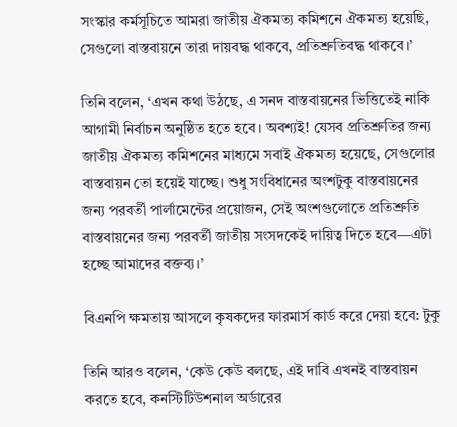সংস্কার কর্মসূচিতে আমরা জাতীয় ঐকমত্য কমিশনে ঐকমত্য হয়েছি, সেগুলো বাস্তবায়নে তারা দায়বদ্ধ থাকবে, প্রতিশ্রুতিবদ্ধ থাকবে।’

তিনি বলেন, ‘এখন কথা উঠছে, এ সনদ বাস্তবায়নের ভিত্তিতেই নাকি আগামী নির্বাচন অনুষ্ঠিত হতে হবে। অবশ্যই! যেসব প্রতিশ্রুতির জন্য জাতীয় ঐকমত্য কমিশনের মাধ্যমে সবাই ঐকমত্য হয়েছে, সেগুলোর বাস্তবায়ন তো হয়েই যাচ্ছে। শুধু সংবিধানের অংশটুকু বাস্তবায়নের জন্য পরবর্তী পার্লামেন্টের প্রয়োজন, সেই অংশগুলোতে প্রতিশ্রুতি বাস্তবায়নের জন্য পরবর্তী জাতীয় সংসদকেই দায়িত্ব দিতে হবে—এটা হচ্ছে আমাদের বক্তব্য।’

বিএনপি ক্ষমতায় আসলে কৃষকদের ফারমার্স কার্ড করে দেয়া হবে: টুকু

তিনি আরও বলেন, ‘কেউ কেউ বলছে, এই দাবি এখনই বাস্তবায়ন করতে হবে, কনস্টিটিউশনাল অর্ডারের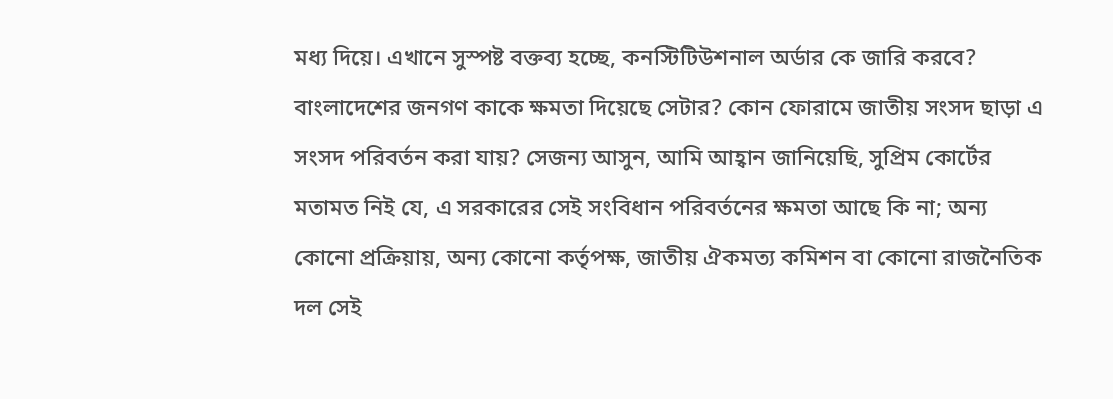মধ্য দিয়ে। এখানে সুস্পষ্ট বক্তব্য হচ্ছে, কনস্টিটিউশনাল অর্ডার কে জারি করবে? বাংলাদেশের জনগণ কাকে ক্ষমতা দিয়েছে সেটার? কোন ফোরামে জাতীয় সংসদ ছাড়া এ সংসদ পরিবর্তন করা যায়? সেজন্য আসুন, আমি আহ্বান জানিয়েছি, সুপ্রিম কোর্টের মতামত নিই যে, এ সরকারের সেই সংবিধান পরিবর্তনের ক্ষমতা আছে কি না; অন্য কোনো প্রক্রিয়ায়, অন্য কোনো কর্তৃপক্ষ, জাতীয় ঐকমত্য কমিশন বা কোনো রাজনৈতিক দল সেই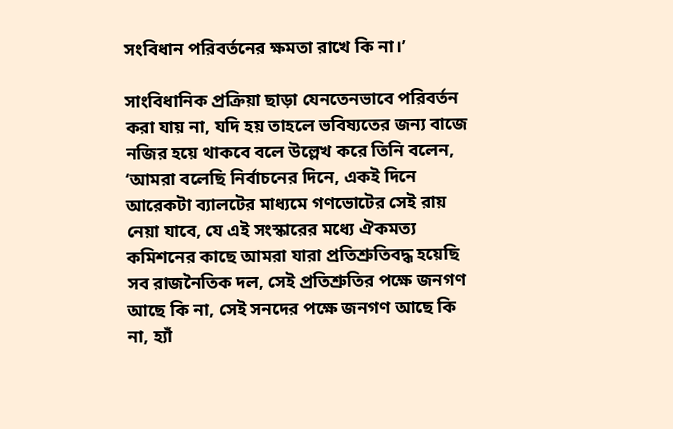সংবিধান পরিবর্তনের ক্ষমতা রাখে কি না।’

সাংবিধানিক প্রক্রিয়া ছাড়া যেনতেনভাবে পরিবর্তন করা যায় না, যদি হয় তাহলে ভবিষ্যতের জন্য বাজে নজির হয়ে থাকবে বলে উল্লেখ করে তিনি বলেন, ‘আমরা বলেছি নির্বাচনের দিনে, একই দিনে আরেকটা ব্যালটের মাধ্যমে গণভোটের সেই রায় নেয়া যাবে, যে এই সংস্কারের মধ্যে ঐকমত্য কমিশনের কাছে আমরা যারা প্রতিশ্রুতিবদ্ধ হয়েছি সব রাজনৈতিক দল, সেই প্রতিশ্রুতির পক্ষে জনগণ আছে কি না, সেই সনদের পক্ষে জনগণ আছে কি না, হ্যাঁ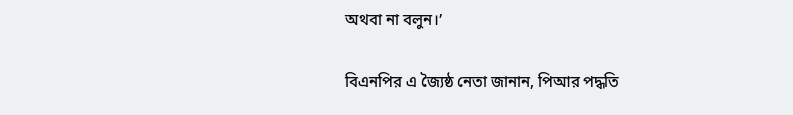অথবা না বলুন।’

বিএনপির এ জ্যৈষ্ঠ নেতা জানান, পিআর পদ্ধতি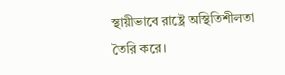স্থায়ীভাবে রাষ্ট্রে অস্থিতিশীলতা তৈরি করে।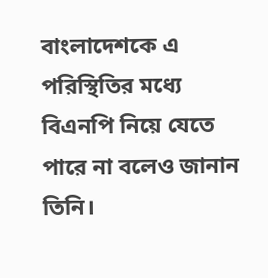বাংলাদেশকে এ পরিস্থিতির মধ্যে বিএনপি নিয়ে যেতে পারে না বলেও জানান তিনি।